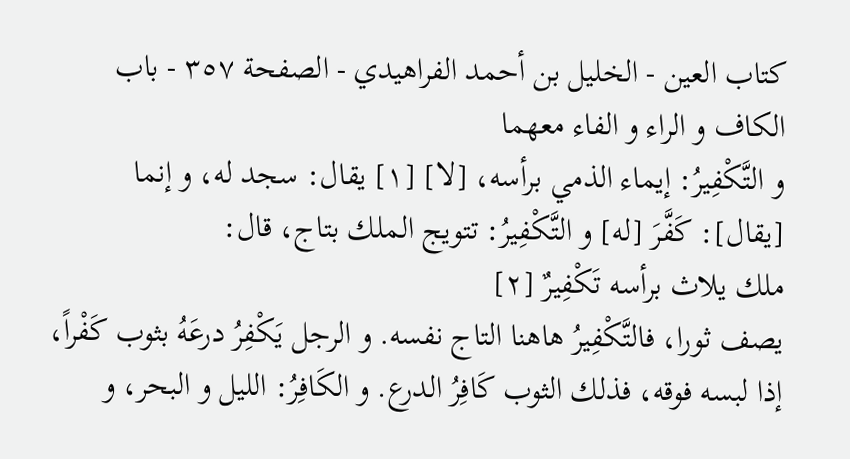كتاب العين - الخليل بن أحمد الفراهيدي - الصفحة ٣٥٧ - باب الكاف و الراء و الفاء معهما
و التَّكْفِيرُ: إيماء الذمي برأسه، [لا] [١] يقال: سجد له، و إنما [يقال]: كَفَّرَ [له] و التَّكْفِيرُ: تتويج الملك بتاج، قال:
ملك يلاث برأسه تَكْفِيرٌ [٢]
يصف ثورا، فالتَّكْفِيرُ هاهنا التاج نفسه. و الرجل يَكْفِرُ درعَهُ بثوب كَفْراً، إذا لبسه فوقه، فذلك الثوب كَافِرُ الدرع. و الكَافِرُ: الليل و البحر، و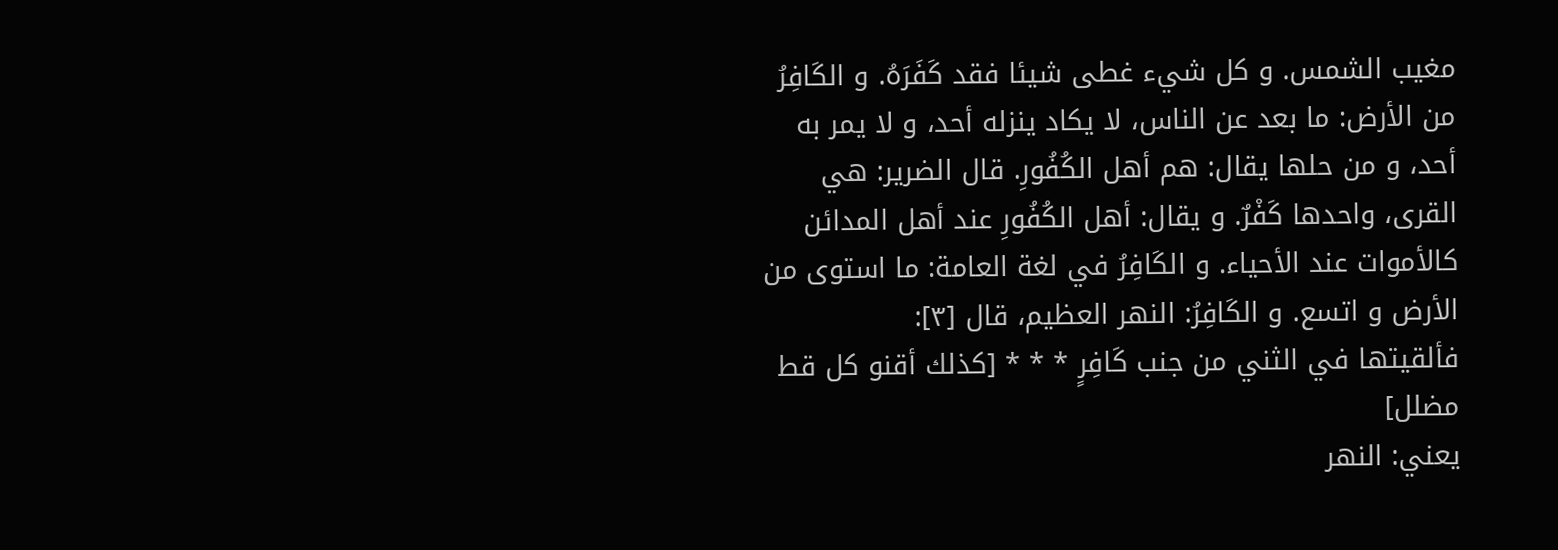مغيب الشمس. و كل شيء غطى شيئا فقد كَفَرَهُ. و الكَافِرُ من الأرض: ما بعد عن الناس، لا يكاد ينزله أحد، و لا يمر به أحد، و من حلها يقال: هم أهل الكُفُورِ. قال الضرير: هي القرى، واحدها كَفْرٌ. و يقال: أهل الكُفُورِ عند أهل المدائن كالأموات عند الأحياء. و الكَافِرُ في لغة العامة: ما استوى من الأرض و اتسع. و الكَافِرُ: النهر العظيم، قال [٣]:
فألقيتها في الثني من جنب كَافِرٍ * * * [كذلك أقنو كل قط مضلل]
يعني: النهر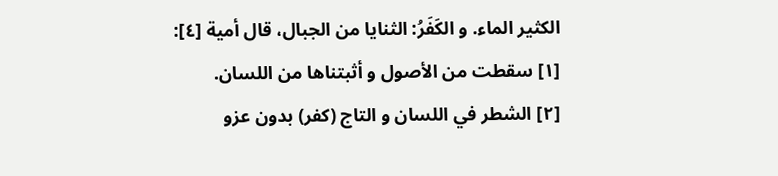الكثير الماء. و الكَفَرُ: الثنايا من الجبال، قال أمية [٤]:
[١] سقطت من الأصول و أثبتناها من اللسان.
[٢] الشطر في اللسان و التاج (كفر) بدون عزو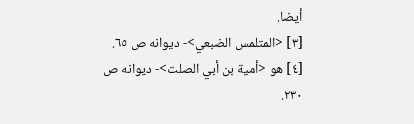أيضا.
[٣] <المتلمس الضبعي>- ديوانه ص ٦٥.
[٤] هو <أمية بن أبي الصلت>- ديوانه ص ٢٣٠.